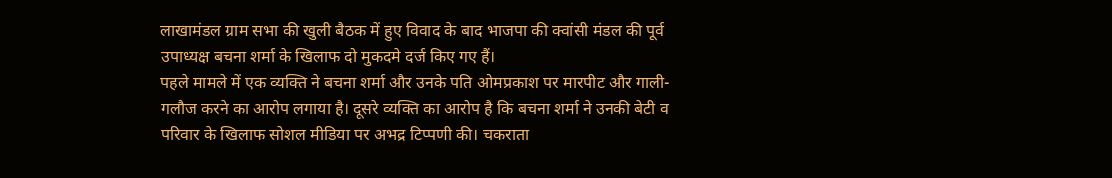लाखामंडल ग्राम सभा की खुली बैठक में हुए विवाद के बाद भाजपा की क्वांसी मंडल की पूर्व उपाध्यक्ष बचना शर्मा के खिलाफ दो मुकदमे दर्ज किए गए हैं।
पहले मामले में एक व्यक्ति ने बचना शर्मा और उनके पति ओमप्रकाश पर मारपीट और गाली-गलौज करने का आरोप लगाया है। दूसरे व्यक्ति का आरोप है कि बचना शर्मा ने उनकी बेटी व परिवार के खिलाफ सोशल मीडिया पर अभद्र टिप्पणी की। चकराता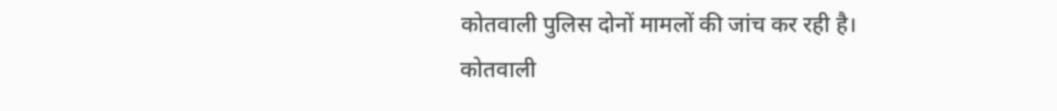कोतवाली पुलिस दोनों मामलों की जांच कर रही है।
कोतवाली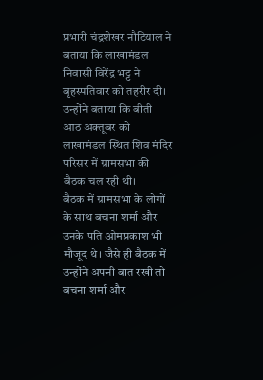प्रभारी चंद्रशेखर नौटियाल ने बताया कि लाखामंडल निवासी विरेंद्र भट्ट ने बृहस्पतिवार को तहरीर दी। उन्होंने बताया कि बीती आठ अक्तूबर को लाखामंडल स्थित शिव मंदिर परिसर में ग्रामसभा की बैठक चल रही थी।
बैठक में ग्रामसभा के लोगों के साथ बचना शर्मा और उनके पति ओमप्रकाश भी मौजूद थे। जैसे ही बैठक में उन्होंने अपनी बात रखी तो बचना शर्मा और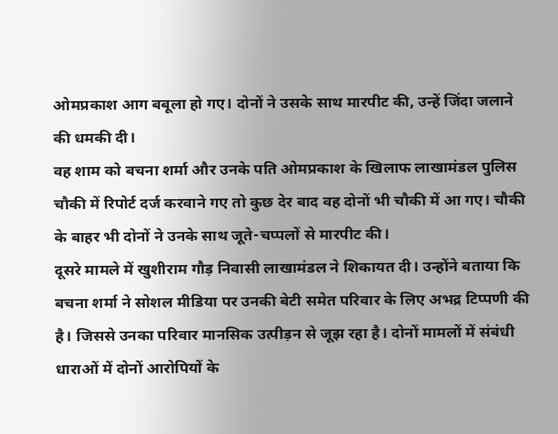ओमप्रकाश आग बबूला हो गए। दोनों ने उसके साथ मारपीट की, उन्हें जिंदा जलाने की धमकी दी।
वह शाम को बचना शर्मा और उनके पति ओमप्रकाश के खिलाफ लाखामंडल पुलिस चौकी में रिपोर्ट दर्ज करवाने गए तो कुछ देर बाद वह दोनों भी चौकी में आ गए। चौकी के बाहर भी दोनों ने उनके साथ जूते-चप्पलों से मारपीट की।
दूसरे मामले में खुशीराम गौड़ निवासी लाखामंडल ने शिकायत दी। उन्होंने बताया कि बचना शर्मा ने सोशल मीडिया पर उनकी बेटी समेत परिवार के लिए अभद्र टिप्पणी की है। जिससे उनका परिवार मानसिक उत्पीड़न से जूझ रहा है। दोनों मामलों में संबंधी धाराओं में दोनों आरोपियों के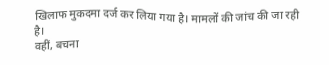खिलाफ मुकदमा दर्ज कर लिया गया है। मामलों की जांच की जा रही है।
वहीं, बचना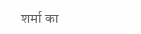शर्मा का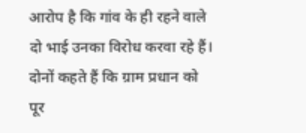आरोप है कि गांव के ही रहने वाले दो भाई उनका विरोध करवा रहे हैं। दोनों कहते हैं कि ग्राम प्रधान को पूर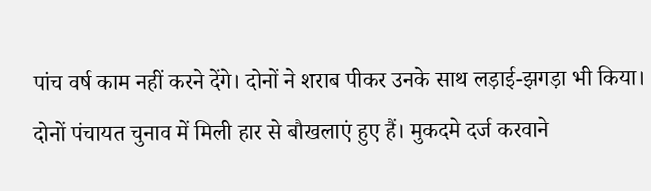पांच वर्ष काम नहीं करने देंगे। दोनों ने शराब पीकर उनके साथ लड़ाई-झगड़ा भी किया। दोनों पंचायत चुनाव में मिली हार से बौखलाएं हुए हैं। मुकदमे दर्ज करवाने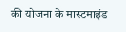की योजना के मास्टमाइंड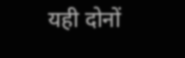यही दोनों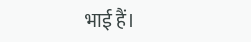भाई हैं।